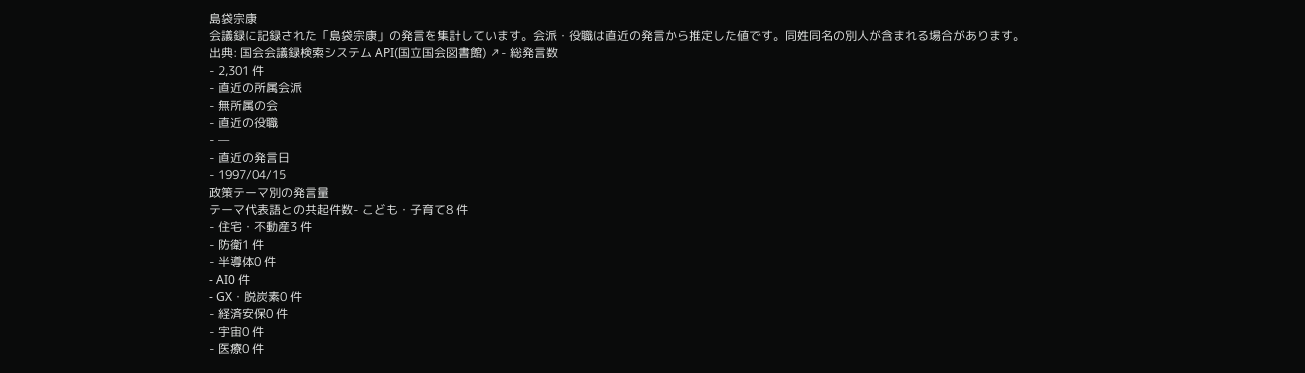島袋宗康
会議録に記録された「島袋宗康」の発言を集計しています。会派・役職は直近の発言から推定した値です。同姓同名の別人が含まれる場合があります。
出典: 国会会議録検索システム API(国立国会図書館) ↗- 総発言数
- 2,301 件
- 直近の所属会派
- 無所属の会
- 直近の役職
- —
- 直近の発言日
- 1997/04/15
政策テーマ別の発言量
テーマ代表語との共起件数- こども・子育て8 件
- 住宅・不動産3 件
- 防衛1 件
- 半導体0 件
- AI0 件
- GX・脱炭素0 件
- 経済安保0 件
- 宇宙0 件
- 医療0 件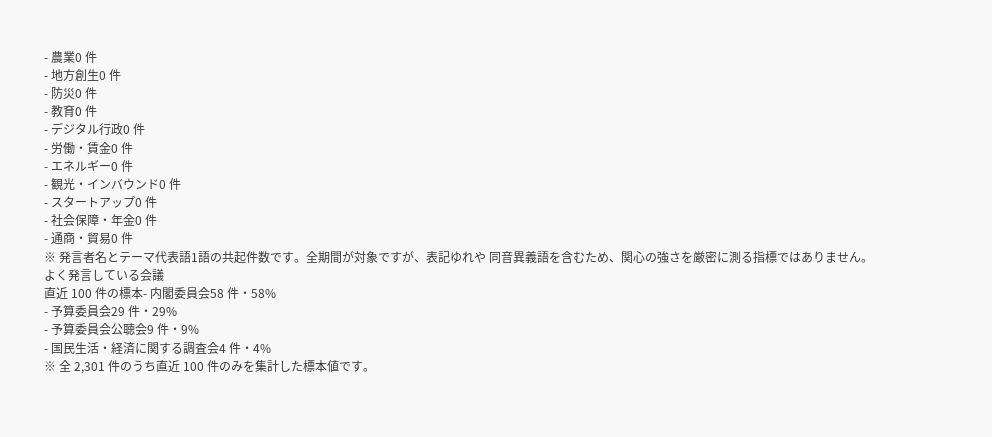- 農業0 件
- 地方創生0 件
- 防災0 件
- 教育0 件
- デジタル行政0 件
- 労働・賃金0 件
- エネルギー0 件
- 観光・インバウンド0 件
- スタートアップ0 件
- 社会保障・年金0 件
- 通商・貿易0 件
※ 発言者名とテーマ代表語1語の共起件数です。全期間が対象ですが、表記ゆれや 同音異義語を含むため、関心の強さを厳密に測る指標ではありません。
よく発言している会議
直近 100 件の標本- 内閣委員会58 件・58%
- 予算委員会29 件・29%
- 予算委員会公聴会9 件・9%
- 国民生活・経済に関する調査会4 件・4%
※ 全 2,301 件のうち直近 100 件のみを集計した標本値です。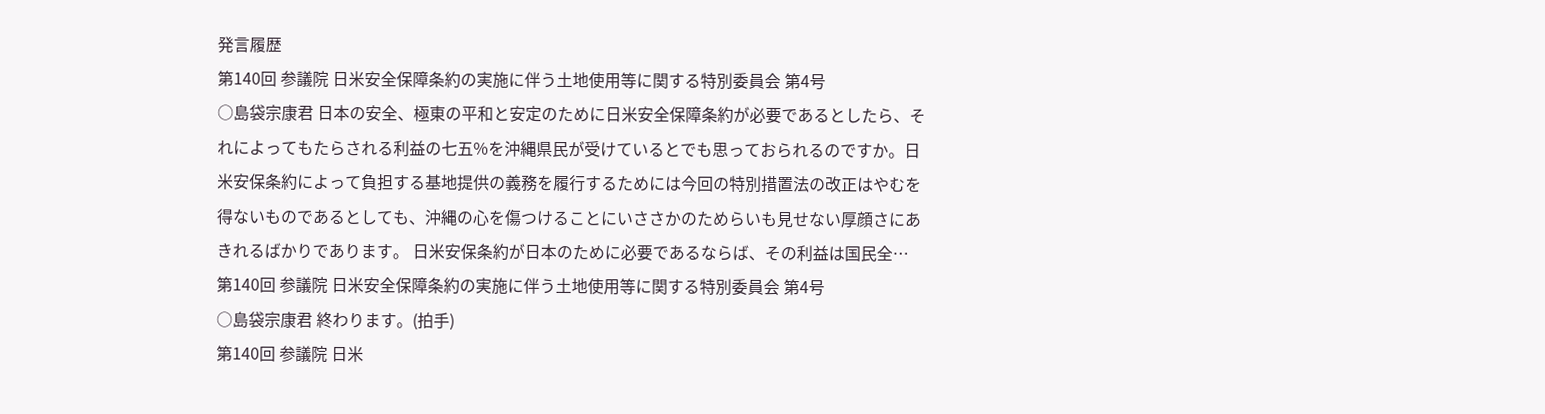発言履歴
第140回 参議院 日米安全保障条約の実施に伴う土地使用等に関する特別委員会 第4号
○島袋宗康君 日本の安全、極東の平和と安定のために日米安全保障条約が必要であるとしたら、それによってもたらされる利益の七五%を沖縄県民が受けているとでも思っておられるのですか。日米安保条約によって負担する基地提供の義務を履行するためには今回の特別措置法の改正はやむを得ないものであるとしても、沖縄の心を傷つけることにいささかのためらいも見せない厚顔さにあきれるばかりであります。 日米安保条約が日本のために必要であるならば、その利益は国民全…
第140回 参議院 日米安全保障条約の実施に伴う土地使用等に関する特別委員会 第4号
○島袋宗康君 終わります。(拍手)
第140回 参議院 日米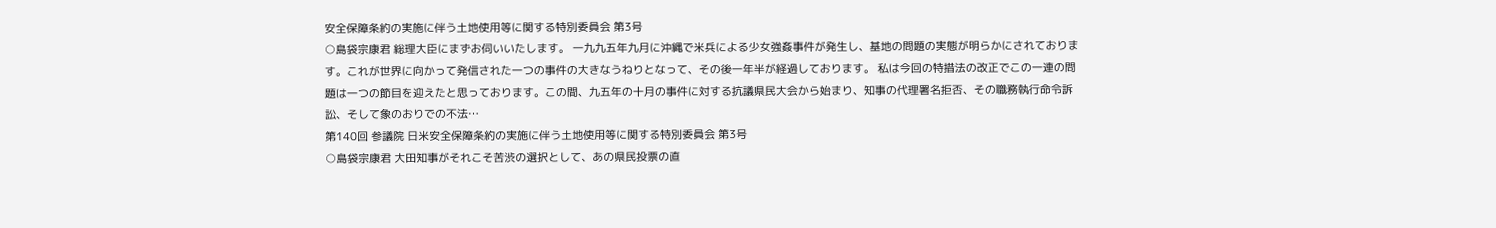安全保障条約の実施に伴う土地使用等に関する特別委員会 第3号
○島袋宗康君 総理大臣にまずお伺いいたします。 一九九五年九月に沖縄で米兵による少女強姦事件が発生し、基地の問題の実態が明らかにされております。これが世界に向かって発信された一つの事件の大きなうねりとなって、その後一年半が経過しております。 私は今回の特措法の改正でこの一連の問題は一つの節目を迎えたと思っております。この間、九五年の十月の事件に対する抗議県民大会から始まり、知事の代理署名拒否、その職務執行命令訴訟、そして象のおりでの不法…
第140回 参議院 日米安全保障条約の実施に伴う土地使用等に関する特別委員会 第3号
○島袋宗康君 大田知事がそれこそ苦渋の選択として、あの県民投票の直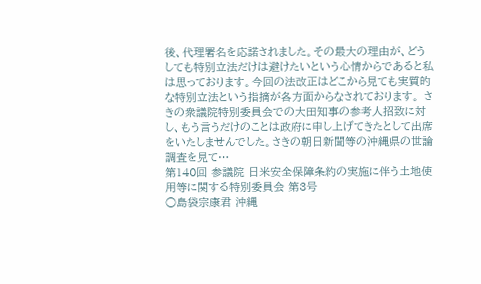後、代理署名を応諾されました。その最大の理由が、どうしても特別立法だけは避けたいという心情からであると私は思っております。今回の法改正はどこから見ても実質的な特別立法という指摘が各方面からなされております。 さきの衆議院特別委員会での大田知事の参考人招致に対し、もう言うだけのことは政府に申し上げてきたとして出席をいたしませんでした。さきの朝日新聞等の沖縄県の世論調査を見て…
第140回 参議院 日米安全保障条約の実施に伴う土地使用等に関する特別委員会 第3号
○島袋宗康君 沖縄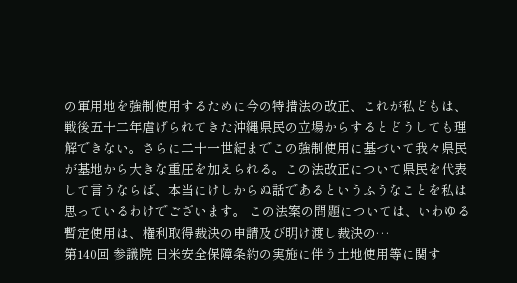の軍用地を強制使用するために今の特措法の改正、これが私どもは、戦後五十二年虐げられてきた沖縄県民の立場からするとどうしても理解できない。さらに二十一世紀までこの強制使用に基づいて我々県民が基地から大きな重圧を加えられる。この法改正について県民を代表して言うならば、本当にけしからぬ話であるというふうなことを私は思っているわけでございます。 この法案の問題については、いわゆる暫定使用は、権利取得裁決の申請及び明け渡し裁決の…
第140回 参議院 日米安全保障条約の実施に伴う土地使用等に関す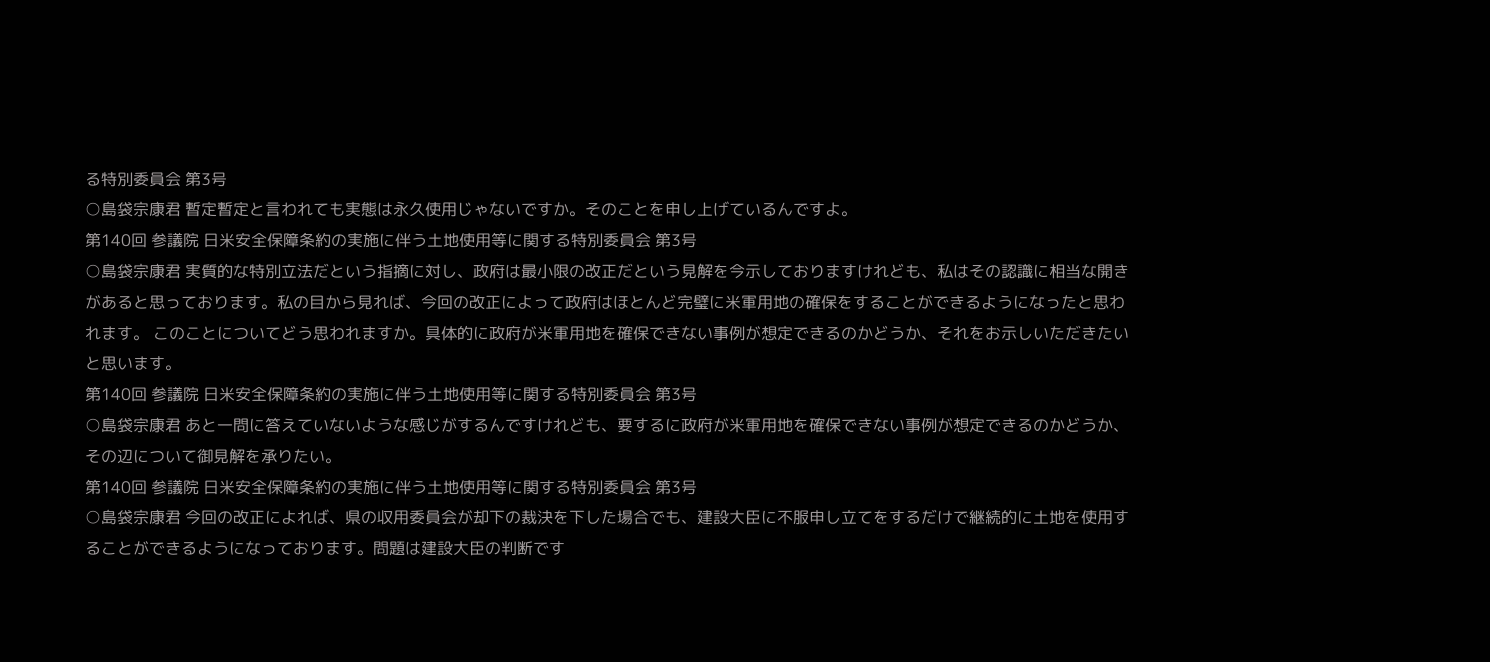る特別委員会 第3号
○島袋宗康君 暫定暫定と言われても実態は永久使用じゃないですか。そのことを申し上げているんですよ。
第140回 参議院 日米安全保障条約の実施に伴う土地使用等に関する特別委員会 第3号
○島袋宗康君 実質的な特別立法だという指摘に対し、政府は最小限の改正だという見解を今示しておりますけれども、私はその認識に相当な開きがあると思っております。私の目から見れば、今回の改正によって政府はほとんど完璧に米軍用地の確保をすることができるようになったと思われます。 このことについてどう思われますか。具体的に政府が米軍用地を確保できない事例が想定できるのかどうか、それをお示しいただきたいと思います。
第140回 参議院 日米安全保障条約の実施に伴う土地使用等に関する特別委員会 第3号
○島袋宗康君 あと一問に答えていないような感じがするんですけれども、要するに政府が米軍用地を確保できない事例が想定できるのかどうか、その辺について御見解を承りたい。
第140回 参議院 日米安全保障条約の実施に伴う土地使用等に関する特別委員会 第3号
○島袋宗康君 今回の改正によれば、県の収用委員会が却下の裁決を下した場合でも、建設大臣に不服申し立てをするだけで継続的に土地を使用することができるようになっております。問題は建設大臣の判断です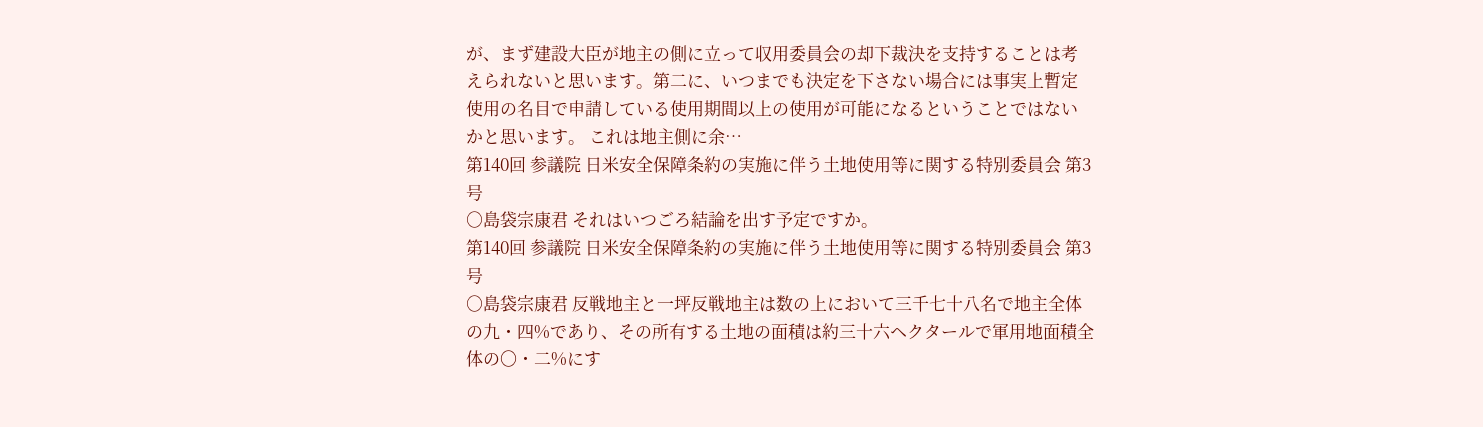が、まず建設大臣が地主の側に立って収用委員会の却下裁決を支持することは考えられないと思います。第二に、いつまでも決定を下さない場合には事実上暫定使用の名目で申請している使用期間以上の使用が可能になるということではないかと思います。 これは地主側に余…
第140回 参議院 日米安全保障条約の実施に伴う土地使用等に関する特別委員会 第3号
○島袋宗康君 それはいつごろ結論を出す予定ですか。
第140回 参議院 日米安全保障条約の実施に伴う土地使用等に関する特別委員会 第3号
○島袋宗康君 反戦地主と一坪反戦地主は数の上において三千七十八名で地主全体の九・四%であり、その所有する土地の面積は約三十六ヘクタールで軍用地面積全体の〇・二%にす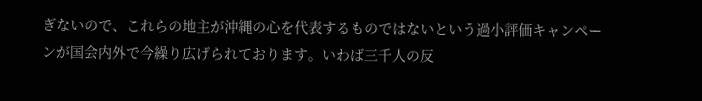ぎないので、これらの地主が沖縄の心を代表するものではないという過小評価キャンペーンが国会内外で今繰り広げられております。いわば三千人の反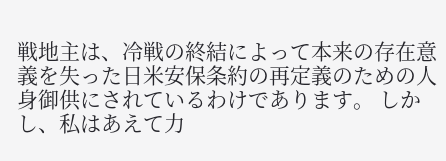戦地主は、冷戦の終結によって本来の存在意義を失った日米安保条約の再定義のための人身御供にされているわけであります。 しかし、私はあえて力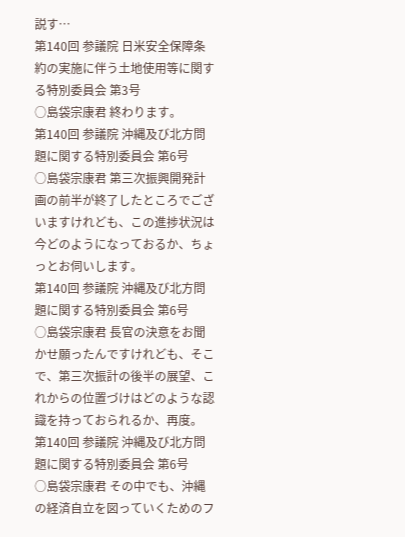説す…
第140回 参議院 日米安全保障条約の実施に伴う土地使用等に関する特別委員会 第3号
○島袋宗康君 終わります。
第140回 参議院 沖縄及び北方問題に関する特別委員会 第6号
○島袋宗康君 第三次振興開発計画の前半が終了したところでございますけれども、この進捗状況は今どのようになっておるか、ちょっとお伺いします。
第140回 参議院 沖縄及び北方問題に関する特別委員会 第6号
○島袋宗康君 長官の決意をお聞かせ願ったんですけれども、そこで、第三次振計の後半の展望、これからの位置づけはどのような認識を持っておられるか、再度。
第140回 参議院 沖縄及び北方問題に関する特別委員会 第6号
○島袋宗康君 その中でも、沖縄の経済自立を図っていくためのフ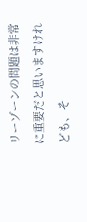リーゾーンの問題は非常に重要だと思いますけれども、そ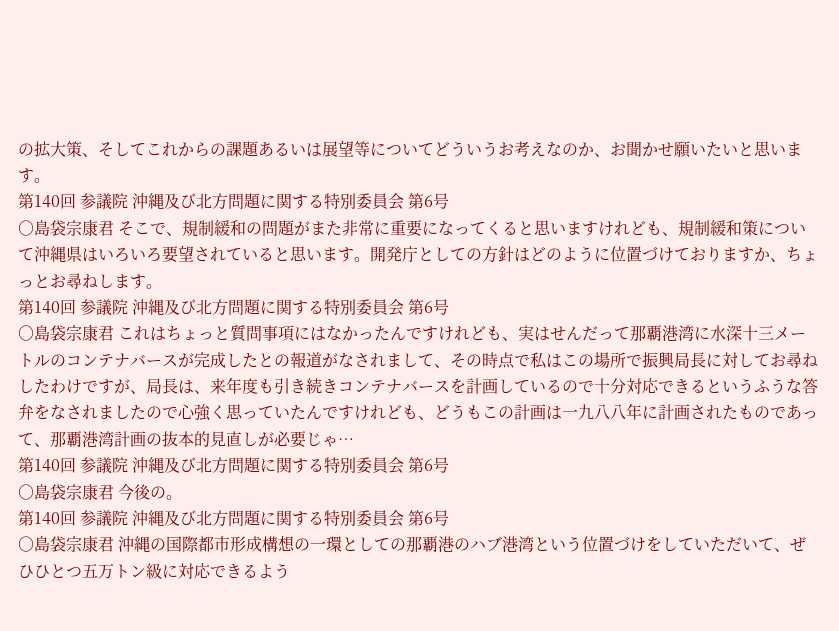の拡大策、そしてこれからの課題あるいは展望等についてどういうお考えなのか、お聞かせ願いたいと思います。
第140回 参議院 沖縄及び北方問題に関する特別委員会 第6号
○島袋宗康君 そこで、規制緩和の問題がまた非常に重要になってくると思いますけれども、規制緩和策について沖縄県はいろいろ要望されていると思います。開発庁としての方針はどのように位置づけておりますか、ちょっとお尋ねします。
第140回 参議院 沖縄及び北方問題に関する特別委員会 第6号
○島袋宗康君 これはちょっと質問事項にはなかったんですけれども、実はせんだって那覇港湾に水深十三メートルのコンテナバースが完成したとの報道がなされまして、その時点で私はこの場所で振興局長に対してお尋ねしたわけですが、局長は、来年度も引き続きコンテナバースを計画しているので十分対応できるというふうな答弁をなされましたので心強く思っていたんですけれども、どうもこの計画は一九八八年に計画されたものであって、那覇港湾計画の抜本的見直しが必要じゃ…
第140回 参議院 沖縄及び北方問題に関する特別委員会 第6号
○島袋宗康君 今後の。
第140回 参議院 沖縄及び北方問題に関する特別委員会 第6号
○島袋宗康君 沖縄の国際都市形成構想の一環としての那覇港のハブ港湾という位置づけをしていただいて、ぜひひとつ五万トン級に対応できるよう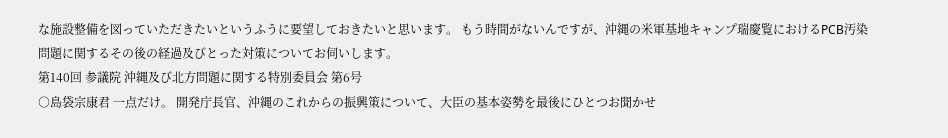な施設整備を図っていただきたいというふうに要望しておきたいと思います。 もう時間がないんですが、沖縄の米軍基地キャンプ瑞慶覧におけるPCB汚染問題に関するその後の経過及びとった対策についてお伺いします。
第140回 参議院 沖縄及び北方問題に関する特別委員会 第6号
○島袋宗康君 一点だけ。 開発庁長官、沖縄のこれからの振興策について、大臣の基本姿勢を最後にひとつお聞かせ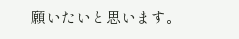願いたいと思います。